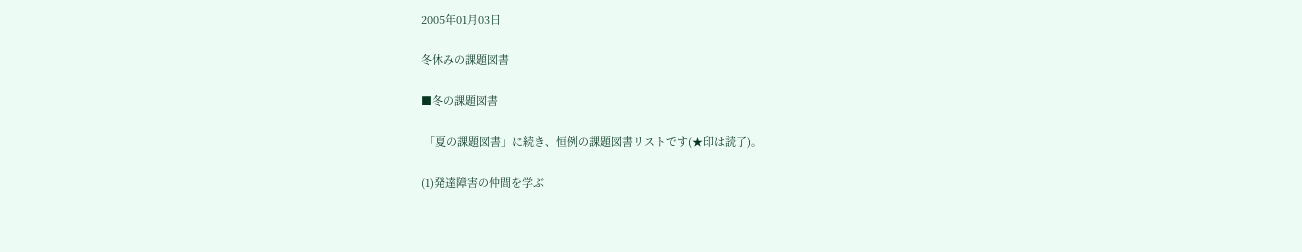2005年01月03日

冬休みの課題図書

■冬の課題図書

 「夏の課題図書」に続き、恒例の課題図書リストです(★印は読了)。

(1)発達障害の仲間を学ぶ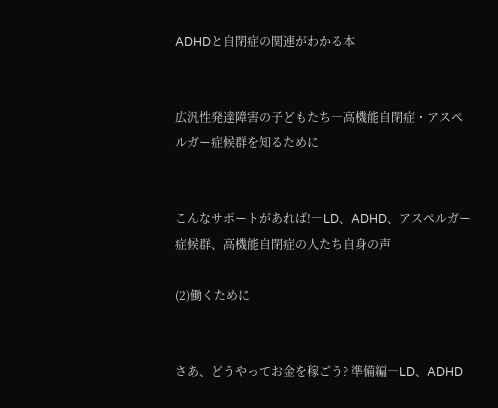ADHDと自閉症の関連がわかる本


広汎性発達障害の子どもたち―高機能自閉症・アスペルガー症候群を知るために


こんなサポートがあれば!―LD、ADHD、アスペルガー症候群、高機能自閉症の人たち自身の声

(2)働くために


さあ、どうやってお金を稼ごう? 準備編―LD、ADHD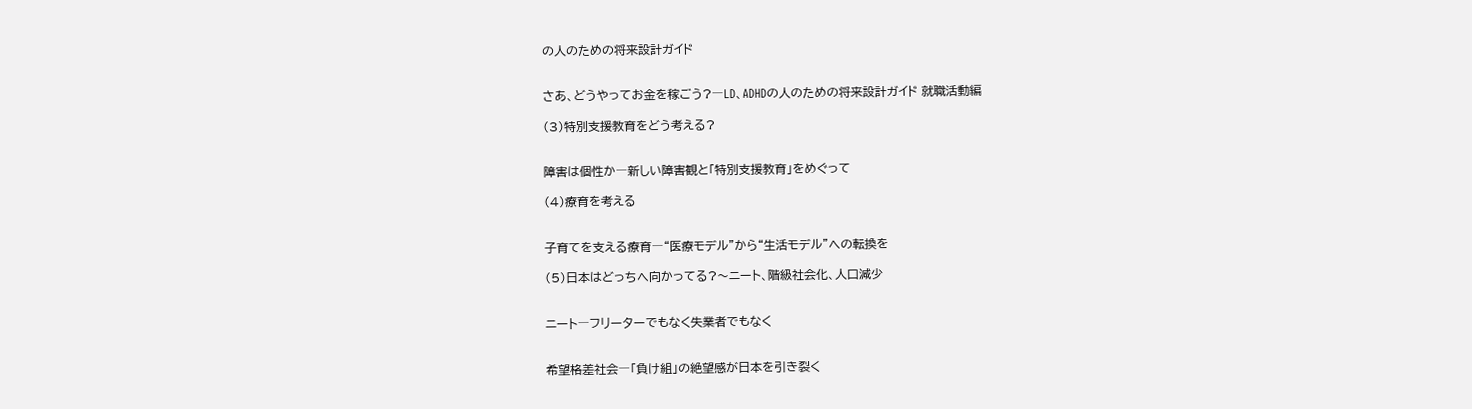の人のための将来設計ガイド


さあ、どうやってお金を稼ごう?―LD、ADHDの人のための将来設計ガイド 就職活動編

(3)特別支援教育をどう考える?


障害は個性か―新しい障害観と「特別支援教育」をめぐって

(4)療育を考える


子育てを支える療育―“医療モデル”から“生活モデル”への転換を

(5)日本はどっちへ向かってる?〜ニート、階級社会化、人口減少


ニート―フリーターでもなく失業者でもなく


希望格差社会―「負け組」の絶望感が日本を引き裂く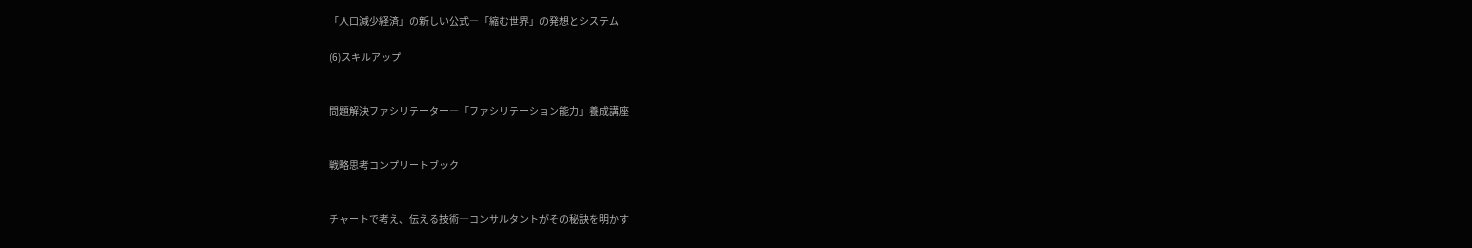「人口減少経済」の新しい公式―「縮む世界」の発想とシステム

(6)スキルアップ


問題解決ファシリテーター―「ファシリテーション能力」養成講座


戦略思考コンプリートブック


チャートで考え、伝える技術―コンサルタントがその秘訣を明かす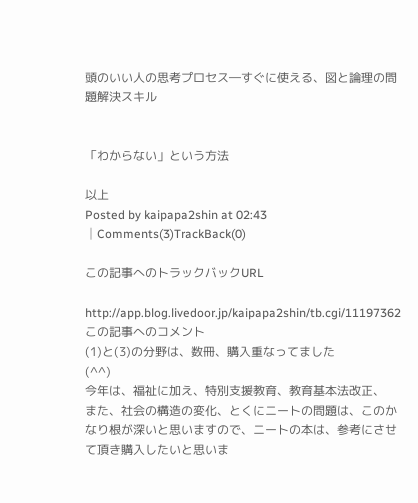頭のいい人の思考プロセス―すぐに使える、図と論理の問題解決スキル


「わからない」という方法

以上
Posted by kaipapa2shin at 02:43 │Comments(3)TrackBack(0)

この記事へのトラックバックURL

http://app.blog.livedoor.jp/kaipapa2shin/tb.cgi/11197362
この記事へのコメント
(1)と(3)の分野は、数冊、購入重なってました
(^^)
今年は、福祉に加え、特別支援教育、教育基本法改正、
また、社会の構造の変化、とくにニートの問題は、このかなり根が深いと思いますので、ニートの本は、参考にさせて頂き購入したいと思いま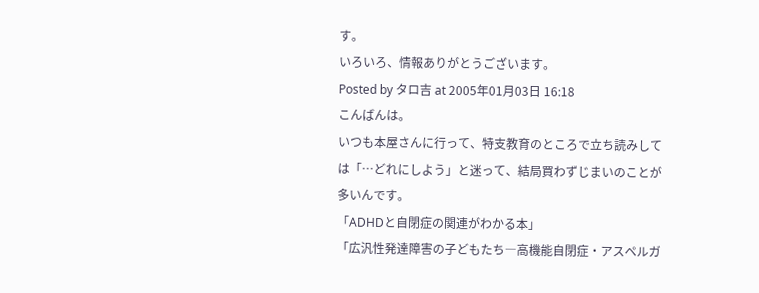す。
いろいろ、情報ありがとうございます。
Posted by タロ吉 at 2005年01月03日 16:18
こんばんは。
いつも本屋さんに行って、特支教育のところで立ち読みしては「…どれにしよう」と迷って、結局買わずじまいのことが多いんです。
「ADHDと自閉症の関連がわかる本」
「広汎性発達障害の子どもたち―高機能自閉症・アスペルガ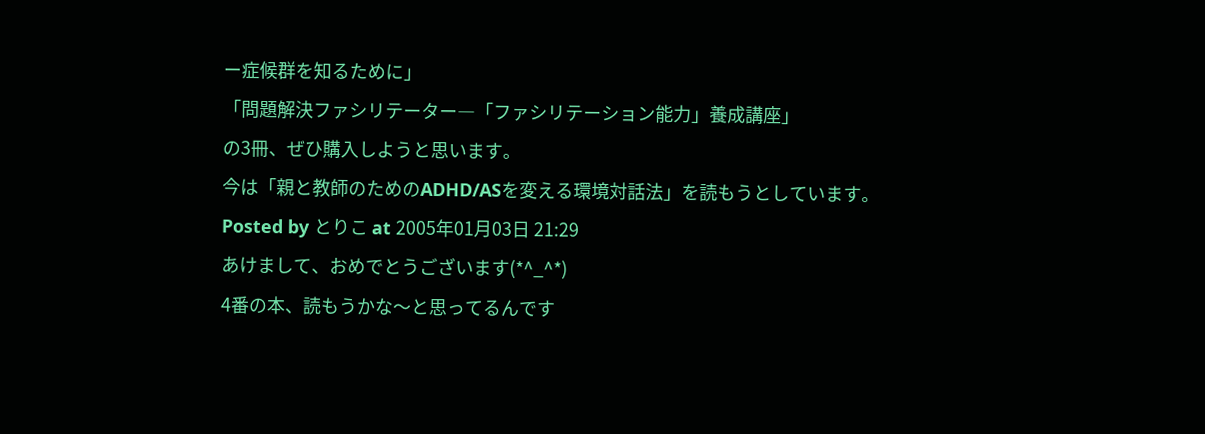ー症候群を知るために」
「問題解決ファシリテーター―「ファシリテーション能力」養成講座」
の3冊、ぜひ購入しようと思います。
今は「親と教師のためのADHD/ASを変える環境対話法」を読もうとしています。
Posted by とりこ at 2005年01月03日 21:29
あけまして、おめでとうございます(*^_^*)
4番の本、読もうかな〜と思ってるんです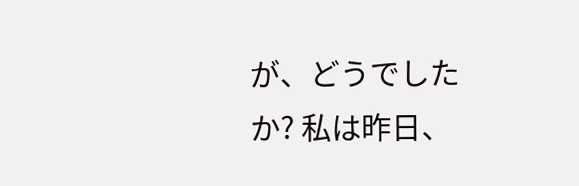が、どうでしたか? 私は昨日、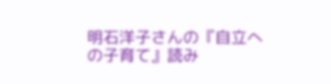明石洋子さんの『自立への子育て』読み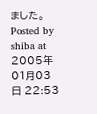ました。
Posted by shiba at 2005年01月03日 22:53